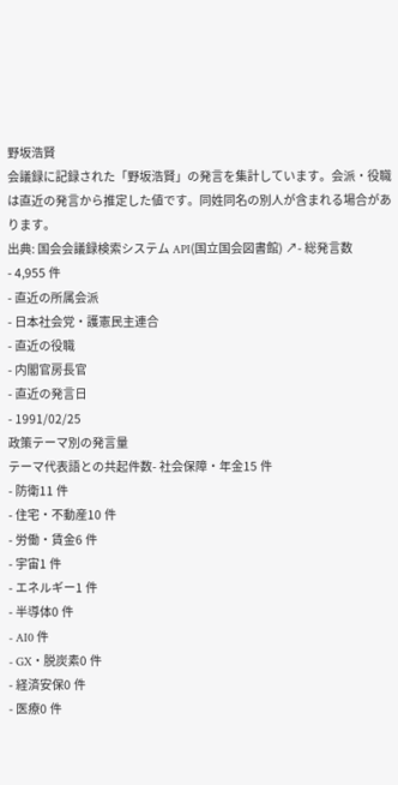野坂浩賢
会議録に記録された「野坂浩賢」の発言を集計しています。会派・役職は直近の発言から推定した値です。同姓同名の別人が含まれる場合があります。
出典: 国会会議録検索システム API(国立国会図書館) ↗- 総発言数
- 4,955 件
- 直近の所属会派
- 日本社会党・護憲民主連合
- 直近の役職
- 内閣官房長官
- 直近の発言日
- 1991/02/25
政策テーマ別の発言量
テーマ代表語との共起件数- 社会保障・年金15 件
- 防衛11 件
- 住宅・不動産10 件
- 労働・賃金6 件
- 宇宙1 件
- エネルギー1 件
- 半導体0 件
- AI0 件
- GX・脱炭素0 件
- 経済安保0 件
- 医療0 件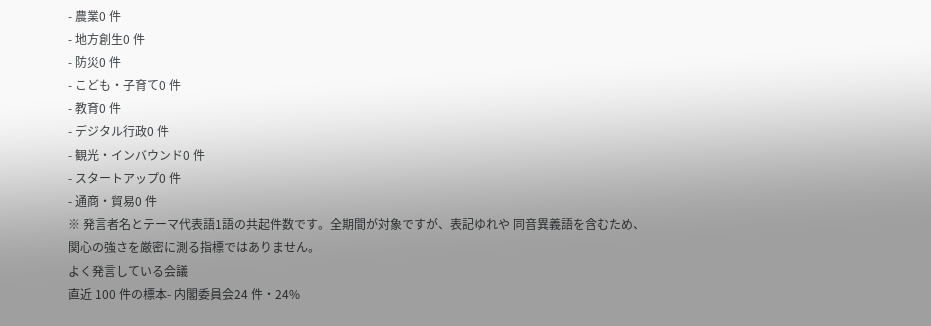- 農業0 件
- 地方創生0 件
- 防災0 件
- こども・子育て0 件
- 教育0 件
- デジタル行政0 件
- 観光・インバウンド0 件
- スタートアップ0 件
- 通商・貿易0 件
※ 発言者名とテーマ代表語1語の共起件数です。全期間が対象ですが、表記ゆれや 同音異義語を含むため、関心の強さを厳密に測る指標ではありません。
よく発言している会議
直近 100 件の標本- 内閣委員会24 件・24%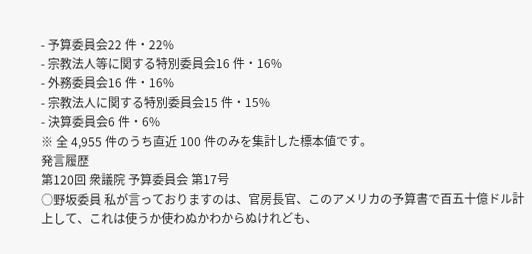- 予算委員会22 件・22%
- 宗教法人等に関する特別委員会16 件・16%
- 外務委員会16 件・16%
- 宗教法人に関する特別委員会15 件・15%
- 決算委員会6 件・6%
※ 全 4,955 件のうち直近 100 件のみを集計した標本値です。
発言履歴
第120回 衆議院 予算委員会 第17号
○野坂委員 私が言っておりますのは、官房長官、このアメリカの予算書で百五十億ドル計上して、これは使うか使わぬかわからぬけれども、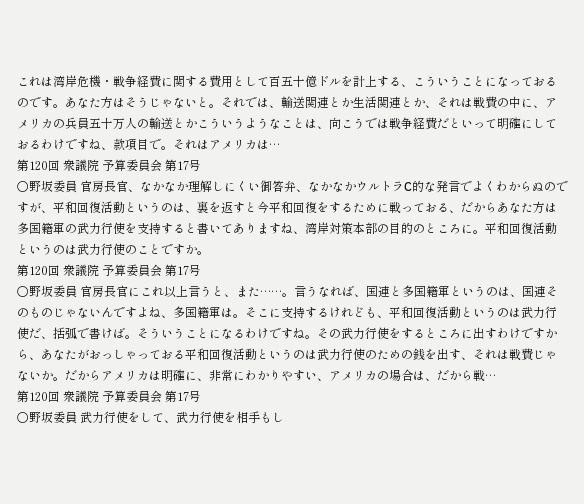これは湾岸危機・戦争経費に関する費用として百五十億ドルを計上する、こういうことになっておるのです。あなた方はそうじゃないと。それでは、輸送関連とか生活関連とか、それは戦費の中に、アメリカの兵員五十万人の輸送とかこういうようなことは、向こうでは戦争経費だといって明確にしておるわけですね、款項目で。それはアメリカは…
第120回 衆議院 予算委員会 第17号
○野坂委員 官房長官、なかなか理解しにくい御答弁、なかなかウルトラC的な発言でよくわからぬのですが、平和回復活動というのは、裏を返すと今平和回復をするために戦っておる、だからあなた方は多国籍軍の武力行使を支持すると書いてありますね、湾岸対策本部の目的のところに。平和回復活動というのは武力行使のことですか。
第120回 衆議院 予算委員会 第17号
○野坂委員 官房長官にこれ以上言うと、また……。言うなれば、国連と多国籍軍というのは、国連そのものじゃないんですよね、多国籍軍は。そこに支持するけれども、平和回復活動というのは武力行使だ、括弧で書けば。そういうことになるわけですね。その武力行使をするところに出すわけですから、あなたがおっしゃっておる平和回復活動というのは武力行使のための銭を出す、それは戦費じゃないか。だからアメリカは明確に、非常にわかりやすい、アメリカの場合は、だから戦…
第120回 衆議院 予算委員会 第17号
○野坂委員 武力行使をして、武力行使を相手もし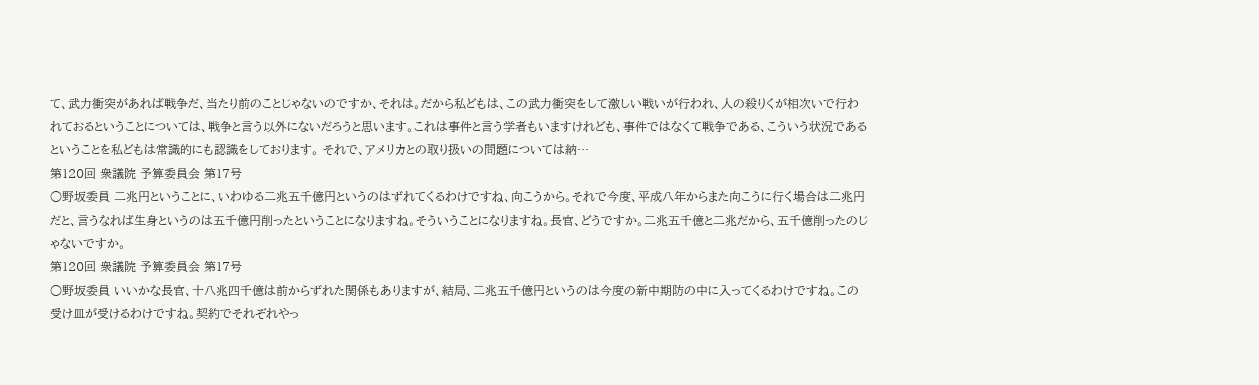て、武力衝突があれば戦争だ、当たり前のことじゃないのですか、それは。だから私どもは、この武力衝突をして激しい戦いが行われ、人の殺りくが相次いで行われておるということについては、戦争と言う以外にないだろうと思います。これは事件と言う学者もいますけれども、事件ではなくて戦争である、こういう状況であるということを私どもは常識的にも認識をしております。 それで、アメリカとの取り扱いの問題については納…
第120回 衆議院 予算委員会 第17号
○野坂委員 二兆円ということに、いわゆる二兆五千億円というのはずれてくるわけですね、向こうから。それで今度、平成八年からまた向こうに行く場合は二兆円だと、言うなれば生身というのは五千億円削ったということになりますね。そういうことになりますね。長官、どうですか。二兆五千億と二兆だから、五千億削ったのじゃないですか。
第120回 衆議院 予算委員会 第17号
○野坂委員 いいかな長官、十八兆四千億は前からずれた関係もありますが、結局、二兆五千億円というのは今度の新中期防の中に入ってくるわけですね。この受け皿が受けるわけですね。契約でそれぞれやっ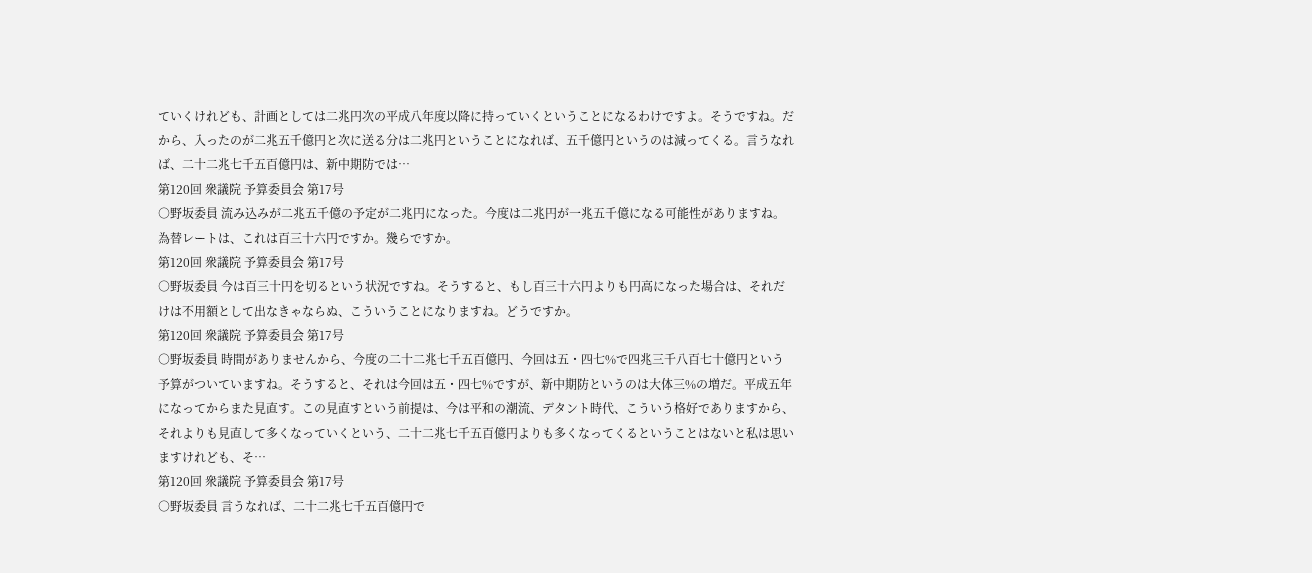ていくけれども、計画としては二兆円次の平成八年度以降に持っていくということになるわけですよ。そうですね。だから、入ったのが二兆五千億円と次に送る分は二兆円ということになれば、五千億円というのは減ってくる。言うなれば、二十二兆七千五百億円は、新中期防では…
第120回 衆議院 予算委員会 第17号
○野坂委員 流み込みが二兆五千億の予定が二兆円になった。今度は二兆円が一兆五千億になる可能性がありますね。為替レートは、これは百三十六円ですか。幾らですか。
第120回 衆議院 予算委員会 第17号
○野坂委員 今は百三十円を切るという状況ですね。そうすると、もし百三十六円よりも円高になった場合は、それだけは不用額として出なきゃならぬ、こういうことになりますね。どうですか。
第120回 衆議院 予算委員会 第17号
○野坂委員 時間がありませんから、今度の二十二兆七千五百億円、今回は五・四七%で四兆三千八百七十億円という予算がついていますね。そうすると、それは今回は五・四七%ですが、新中期防というのは大体三%の増だ。平成五年になってからまた見直す。この見直すという前提は、今は平和の潮流、デタント時代、こういう格好でありますから、それよりも見直して多くなっていくという、二十二兆七千五百億円よりも多くなってくるということはないと私は思いますけれども、そ…
第120回 衆議院 予算委員会 第17号
○野坂委員 言うなれば、二十二兆七千五百億円で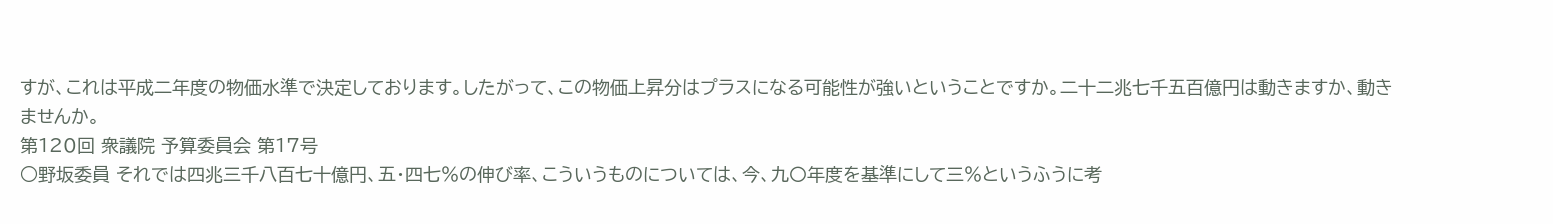すが、これは平成二年度の物価水準で決定しております。したがって、この物価上昇分はプラスになる可能性が強いということですか。二十二兆七千五百億円は動きますか、動きませんか。
第120回 衆議院 予算委員会 第17号
○野坂委員 それでは四兆三千八百七十億円、五・四七%の伸び率、こういうものについては、今、九〇年度を基準にして三%というふうに考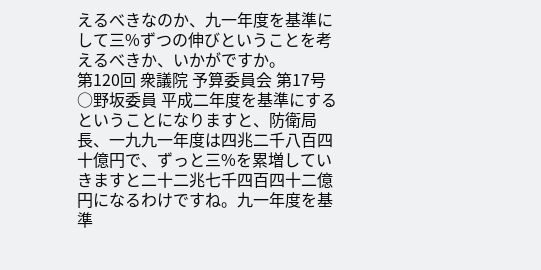えるべきなのか、九一年度を基準にして三%ずつの伸びということを考えるべきか、いかがですか。
第120回 衆議院 予算委員会 第17号
○野坂委員 平成二年度を基準にするということになりますと、防衛局長、一九九一年度は四兆二千八百四十億円で、ずっと三%を累増していきますと二十二兆七千四百四十二億円になるわけですね。九一年度を基準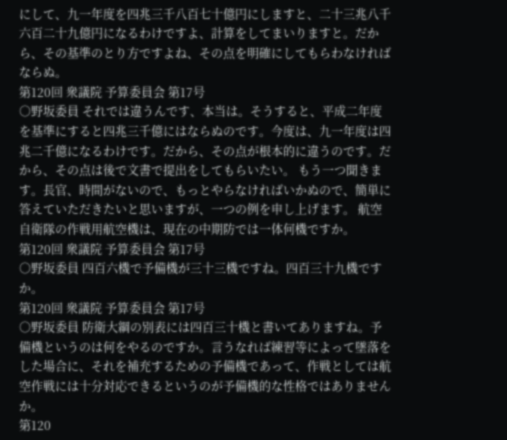にして、九一年度を四兆三千八百七十億円にしますと、二十三兆八千六百二十九億円になるわけですよ、計算をしてまいりますと。だから、その基準のとり方ですよね、その点を明確にしてもらわなければならぬ。
第120回 衆議院 予算委員会 第17号
○野坂委員 それでは違うんです、本当は。そうすると、平成二年度を基準にすると四兆三千億にはならぬのです。今度は、九一年度は四兆二千億になるわけです。だから、その点が根本的に違うのです。だから、その点は後で文書で提出をしてもらいたい。 もう一つ聞きます。長官、時間がないので、もっとやらなければいかぬので、簡単に答えていただきたいと思いますが、一つの例を申し上げます。 航空自衛隊の作戦用航空機は、現在の中期防では一体何機ですか。
第120回 衆議院 予算委員会 第17号
○野坂委員 四百六機で予備機が三十三機ですね。四百三十九機ですか。
第120回 衆議院 予算委員会 第17号
○野坂委員 防衛大綱の別表には四百三十機と書いてありますね。予備機というのは何をやるのですか。言うなれば練習等によって墜落をした場合に、それを補充するための予備機であって、作戦としては航空作戦には十分対応できるというのが予備機的な性格ではありませんか。
第120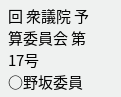回 衆議院 予算委員会 第17号
○野坂委員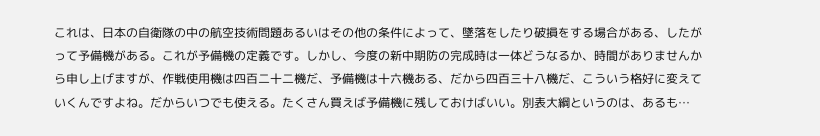これは、日本の自衛隊の中の航空技術問題あるいはその他の条件によって、墜落をしたり破損をする場合がある、したがって予備機がある。これが予備機の定義です。しかし、今度の新中期防の完成時は一体どうなるか、時間がありませんから申し上げますが、作戦使用機は四百二十二機だ、予備機は十六機ある、だから四百三十八機だ、こういう格好に変えていくんですよね。だからいつでも使える。たくさん買えば予備機に残しておけばいい。別表大綱というのは、あるも…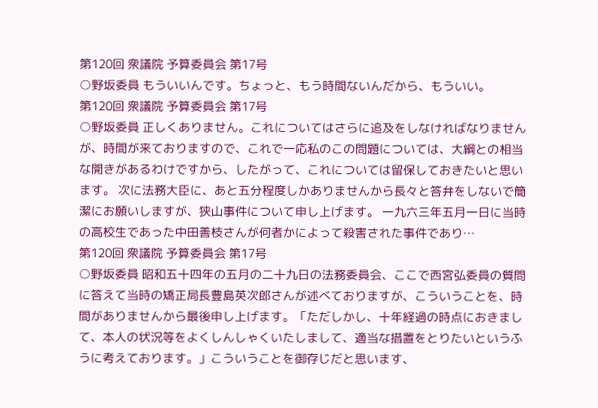第120回 衆議院 予算委員会 第17号
○野坂委員 もういいんです。ちょっと、もう時間ないんだから、もういい。
第120回 衆議院 予算委員会 第17号
○野坂委員 正しくありません。これについてはさらに追及をしなければなりませんが、時間が来ておりますので、これで一応私のこの問題については、大綱との相当な開きがあるわけですから、したがって、これについては留保しておきたいと思います。 次に法務大臣に、あと五分程度しかありませんから長々と答弁をしないで簡潔にお願いしますが、狭山事件について申し上げます。 一九六三年五月一日に当時の高校生であった中田善枝さんが何者かによって殺害された事件であり…
第120回 衆議院 予算委員会 第17号
○野坂委員 昭和五十四年の五月の二十九日の法務委員会、ここで西宮弘委員の質問に答えて当時の矯正局長豊島英次郎さんが述べておりますが、こういうことを、時間がありませんから最後申し上げます。「ただしかし、十年経過の時点におきまして、本人の状況等をよくしんしゃくいたしまして、適当な措置をとりたいというふうに考えております。」こういうことを御存じだと思います、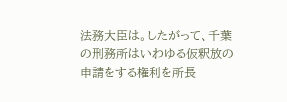法務大臣は。したがって、千葉の刑務所はいわゆる仮釈放の申請をする権利を所長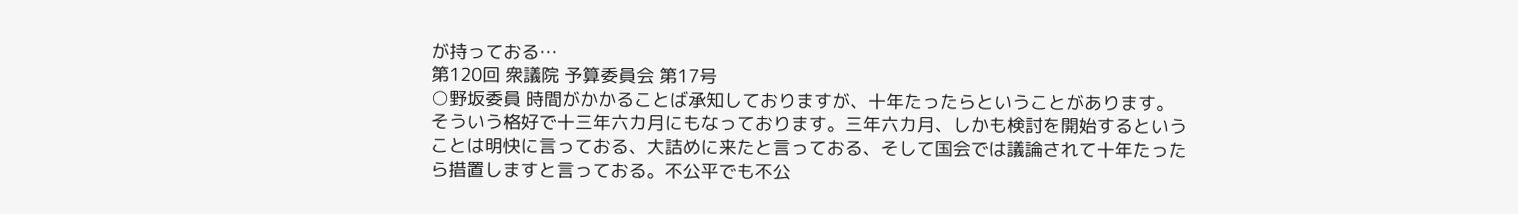が持っておる…
第120回 衆議院 予算委員会 第17号
○野坂委員 時間がかかることば承知しておりますが、十年たったらということがあります。そういう格好で十三年六カ月にもなっております。三年六カ月、しかも検討を開始するということは明快に言っておる、大詰めに来たと言っておる、そして国会では議論されて十年たったら措置しますと言っておる。不公平でも不公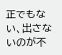正でもない、出さないのが不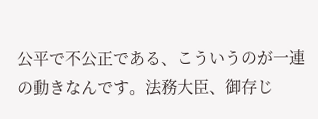公平で不公正である、こういうのが一連の動きなんです。法務大臣、御存じ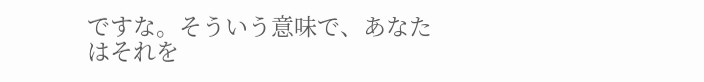ですな。そういう意味で、あなたはそれを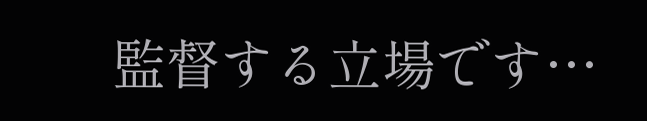監督する立場です…